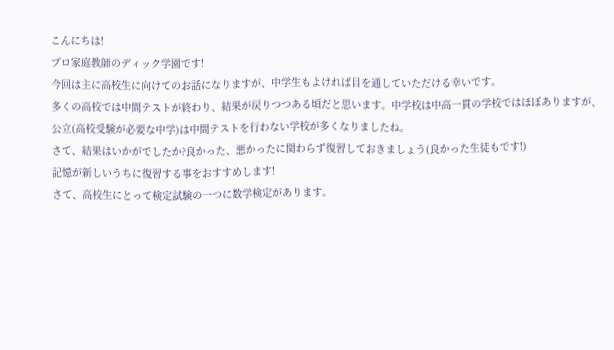こんにちは!
プロ家庭教師のディック学園です!
今回は主に高校生に向けてのお話になりますが、中学生もよければ目を通していただける幸いです。
多くの高校では中間テストが終わり、結果が戻りつつある頃だと思います。中学校は中高一貫の学校ではほぼありますが、公立(高校受験が必要な中学)は中間テストを行わない学校が多くなりましたね。
さて、結果はいかがでしたか?良かった、悪かったに関わらず復習しておきましょう(良かった生徒もです!)
記憶が新しいうちに復習する事をおすすめします!
さて、高校生にとって検定試験の一つに数学検定があります。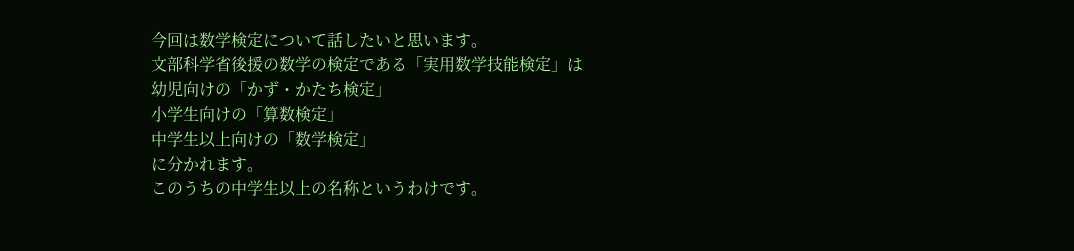今回は数学検定について話したいと思います。
文部科学省後援の数学の検定である「実用数学技能検定」は
幼児向けの「かず・かたち検定」
小学生向けの「算数検定」
中学生以上向けの「数学検定」
に分かれます。
このうちの中学生以上の名称というわけです。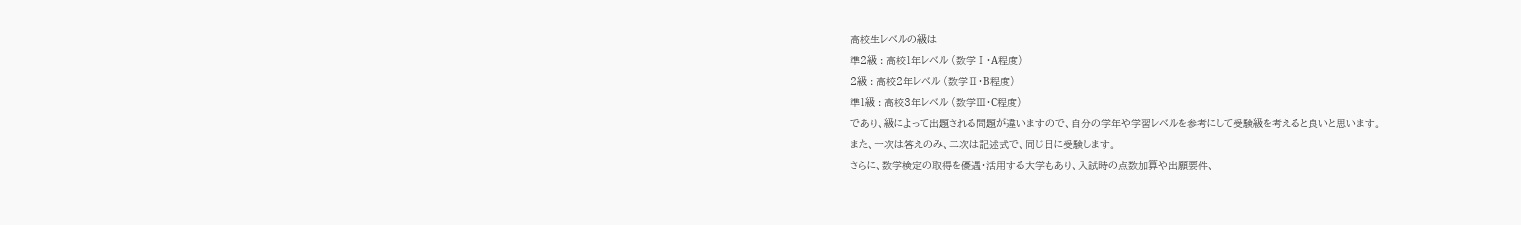高校生レベルの級は
準2級 : 高校1年レベル (数学Ⅰ・A程度)
2級 : 高校2年レベル (数学Ⅱ・B程度)
準1級 : 高校3年レベル (数学Ⅲ・C程度)
であり、級によって出題される問題が違いますので、自分の学年や学習レベルを参考にして受験級を考えると良いと思います。
また、一次は答えのみ、二次は記述式で、同じ日に受験します。
さらに、数学検定の取得を優遇・活用する大学もあり、入試時の点数加算や出願要件、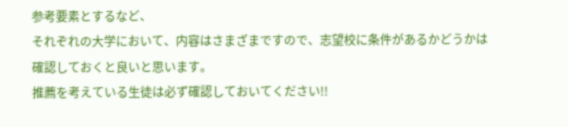参考要素とするなど、
それぞれの大学において、内容はさまざまですので、志望校に条件があるかどうかは確認しておくと良いと思います。
推薦を考えている生徒は必ず確認しておいてください!!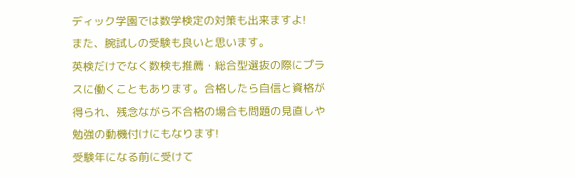ディック学園では数学検定の対策も出来ますよ!
また、腕試しの受験も良いと思います。
英検だけでなく数検も推薦・総合型選抜の際にプラスに働くこともあります。合格したら自信と資格が得られ、残念ながら不合格の場合も問題の見直しや勉強の動機付けにもなります!
受験年になる前に受けて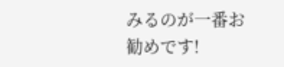みるのが一番お勧めです!